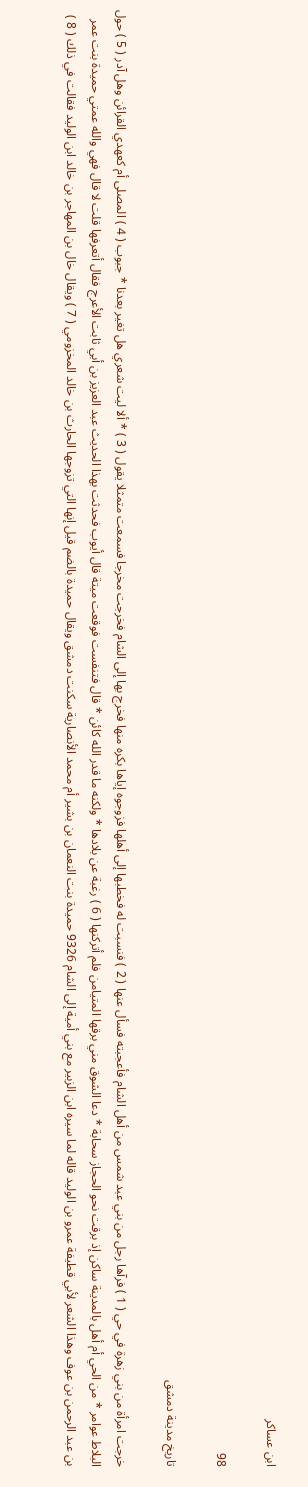ابن عساكر

98

تاريخ مدينة دمشق

خرجت امرأة من بني زهرة في حي ( 1 ) فرآها رجل من بني عبد شمس من أهل الشام فأعجبته فسأل عنها ( 2 ) فنسبت له فخطبها إلى أهلها فزوجوه إياها بكره منها فخرج بها إلى الشام فخرجت مخرجا فسمعت متمثلا يقول ( 3 ) * ألا ليت شعري هل تغير بعدنا * جبوب ( 4 ) المصلى أم كعهدي القرائن وهل آدر ( 5 ) حول البلاط عوامر * من الحي أم أهل بالمدينة ساكن إذ برقت نحو الحجاز سحابة * دعا الشوق مني برقها المتيامن فلم أتركنها ( 6 ) رغبة عن بلادها * ولكنه ما قدر الله كائن * قال فتنفست فوقعت ميتة قال أيوب فحدثت بهذا الحديث عبد العزيز بن أبي ثابت الأعرج فقال أتعرفها قلت لا قال فهي والله عمتي حميدة بنت عمر بن عبد الرحمن بن عوف وهذا الشعر لأبي قطيفة عمرو بن الوليد قاله لما سيره ابن الزبير مع بني أمية إلى الشام 9326 حميدة بنت النعمان بن بشير أم محمد الأنصارية سكنت دمشق ويقال حميدة بالضم قيل إنها التي تزوجها الحارث بن خالد المخزومي ( 7 ) ويقال خال بن المهاجر بن خالد ابن الوليد فقالت في ذلك ( 8 )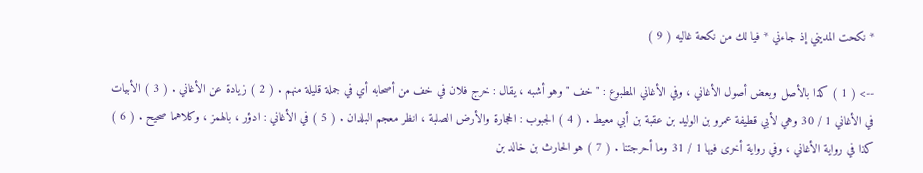* نكحت المديني إذ جاءني * فيا لك من نكحة غاليه ( 9 )

--> ( 1 ) كذا بالأصل وبعض أصول الأغاني ، وفي الأغاني المطبوع : " خف " وهو أشبه ، يقال : خرج فلان في خف من أصحابه أي في جملة قليلة منهم . ( 2 ) زيادة عن الأغاني . ( 3 ) الأبيات في الأغاني 1 / 30 وهي لأبي قطيفة عمرو بن الوليد بن عقبة بن أبي معيط . ( 4 ) الجبوب : الحجارة والأرض الصلبة ، انظر معجم البلدان . ( 5 ) في الأغاني : ادؤر ، بالهمز ، وكلاهما صحيح . ( 6 ) كذا في رواية الأغاني ، وفي رواية أخرى فيها 1 / 31 وما أحرجتنا . ( 7 ) هو الحارث بن خالد بن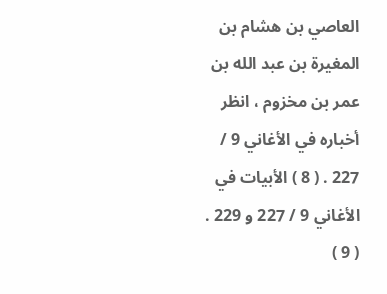العاصي بن هشام بن المغيرة بن عبد الله بن عمر بن مخزوم ، انظر أخباره في الأغاني 9 / 227 . ( 8 ) الأبيات في الأغاني 9 / 227 و 229 . ( 9 )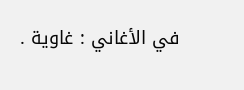في الأغاني : غاوية .